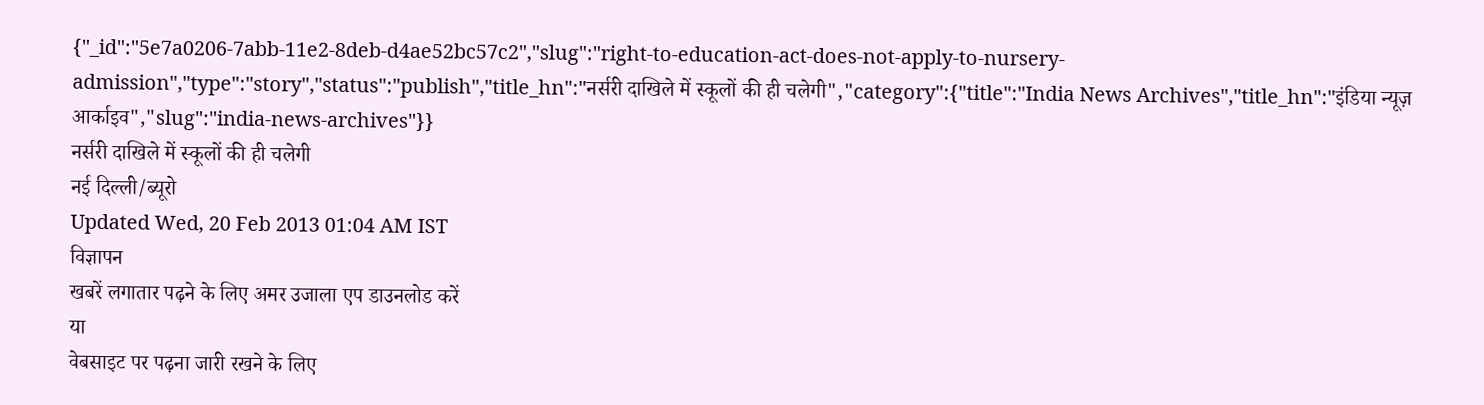{"_id":"5e7a0206-7abb-11e2-8deb-d4ae52bc57c2","slug":"right-to-education-act-does-not-apply-to-nursery-admission","type":"story","status":"publish","title_hn":"नर्सरी दाखिले में स्कूलों की ही चलेगी","category":{"title":"India News Archives","title_hn":"इंडिया न्यूज़ आर्काइव","slug":"india-news-archives"}}
नर्सरी दाखिले में स्कूलों की ही चलेगी
नई दिल्ली/ब्यूरो
Updated Wed, 20 Feb 2013 01:04 AM IST
विज्ञापन
खबरें लगातार पढ़ने के लिए अमर उजाला एप डाउनलोड करें
या
वेबसाइट पर पढ़ना जारी रखने के लिए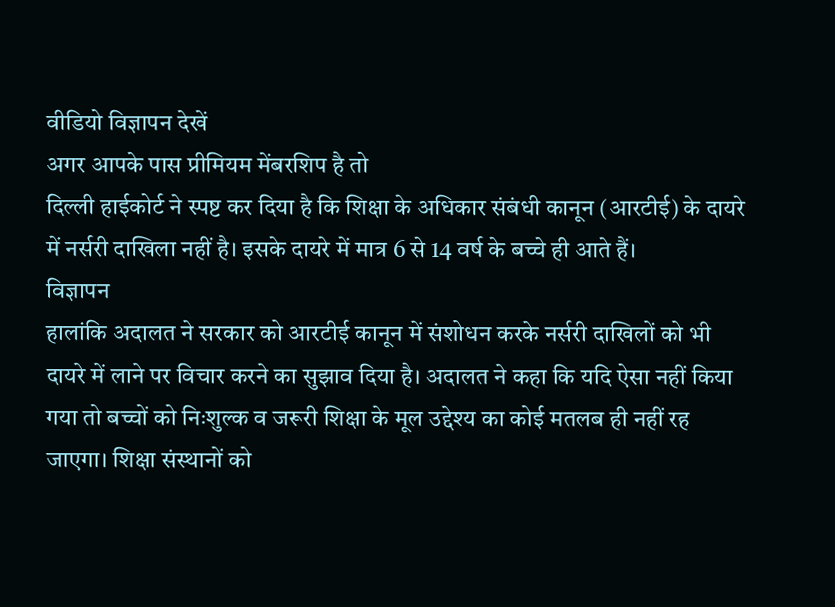वीडियो विज्ञापन देखें
अगर आपके पास प्रीमियम मेंबरशिप है तो
दिल्ली हाईकोर्ट ने स्पष्ट कर दिया है कि शिक्षा के अधिकार संबंधी कानून (आरटीई) के दायरे में नर्सरी दाखिला नहीं है। इसके दायरे में मात्र 6 से 14 वर्ष के बच्चे ही आते हैं।
विज्ञापन
हालांकि अदालत ने सरकार को आरटीई कानून में संशोधन करके नर्सरी दाखिलों को भी दायरे में लाने पर विचार करने का सुझाव दिया है। अदालत ने कहा कि यदि ऐसा नहीं किया गया तो बच्चों को निःशुल्क व जरूरी शिक्षा के मूल उद्देश्य का कोई मतलब ही नहीं रह जाएगा। शिक्षा संस्थानों को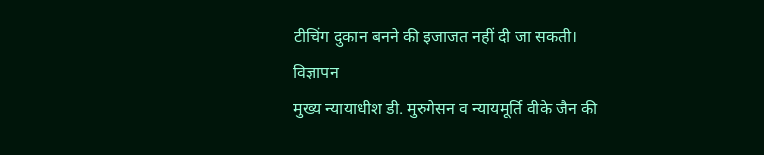टीचिंग दुकान बनने की इजाजत नहीं दी जा सकती।
विज्ञापन
मुख्य न्यायाधीश डी. मुरुगेसन व न्यायमूर्ति वीके जैन की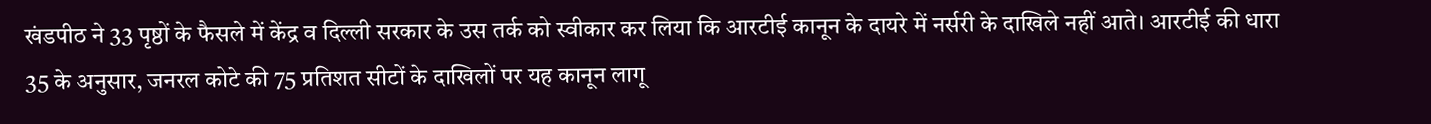खंडपीठ ने 33 पृष्ठों के फैसले में केंद्र व दिल्ली सरकार के उस तर्क को स्वीकार कर लिया कि आरटीई कानून के दायरे में नर्सरी के दाखिले नहीं आते। आरटीई की धारा 35 के अनुसार, जनरल कोटे की 75 प्रतिशत सीटों के दाखिलों पर यह कानून लागू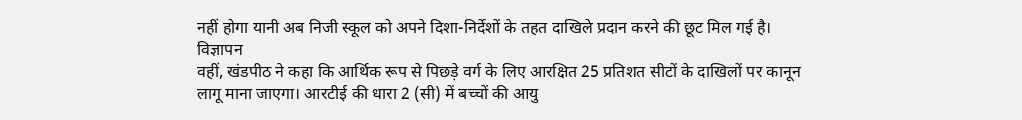नहीं होगा यानी अब निजी स्कूल को अपने दिशा-निर्देशों के तहत दाखिले प्रदान करने की छूट मिल गई है।
विज्ञापन
वहीं, खंडपीठ ने कहा कि आर्थिक रूप से पिछड़े वर्ग के लिए आरक्षित 25 प्रतिशत सीटों के दाखिलों पर कानून लागू माना जाएगा। आरटीई की धारा 2 (सी) में बच्चों की आयु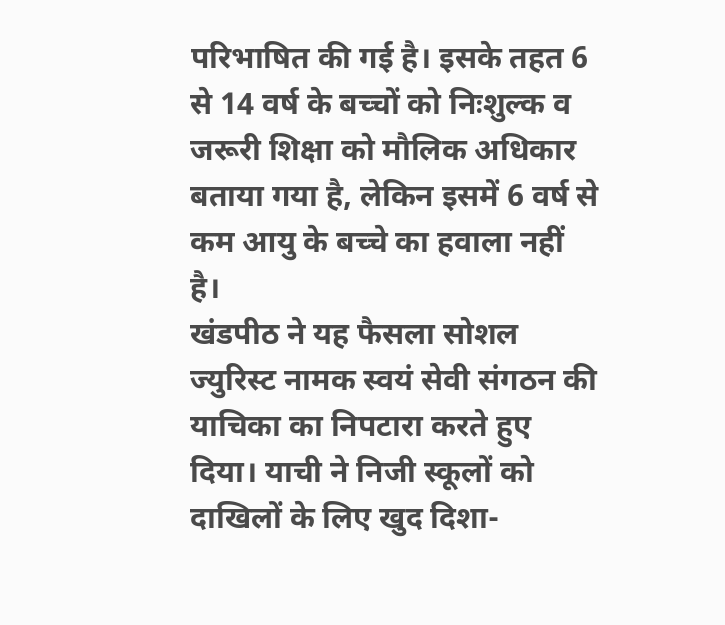परिभाषित की गई है। इसके तहत 6 से 14 वर्ष के बच्चों को निःशुल्क व जरूरी शिक्षा को मौलिक अधिकार बताया गया है, लेकिन इसमें 6 वर्ष से कम आयु के बच्चे का हवाला नहीं है।
खंडपीठ ने यह फैसला सोशल ज्युरिस्ट नामक स्वयं सेवी संगठन की याचिका का निपटारा करते हुए दिया। याची ने निजी स्कूलों को दाखिलों के लिए खुद दिशा-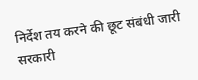निर्देश तय करने की छूट संबंधी जारी सरकारी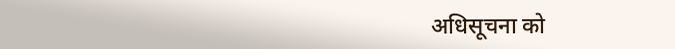अधिसूचना को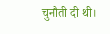चुनौती दी थी।